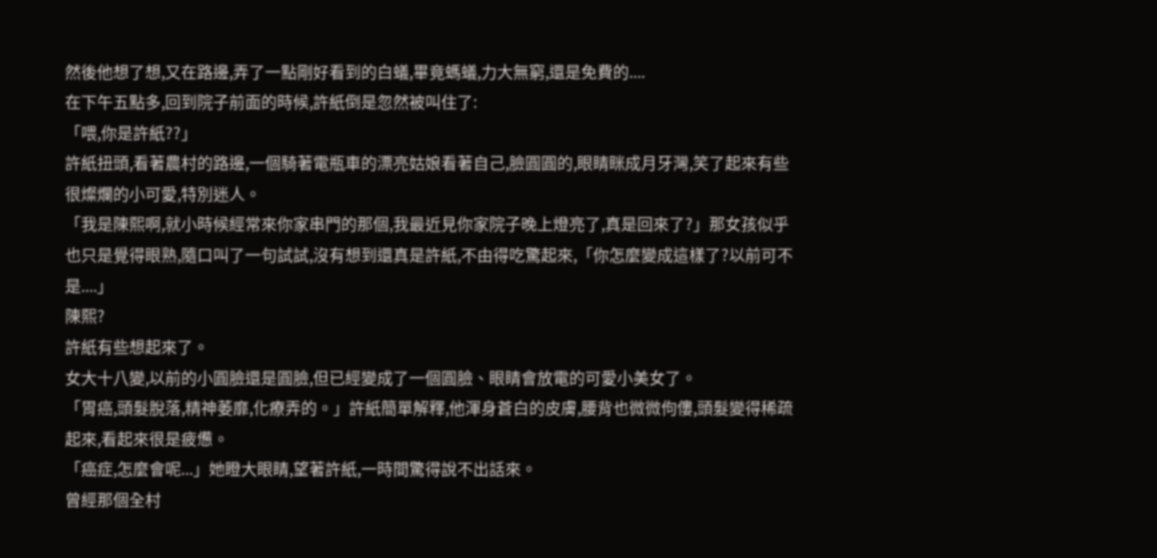然後他想了想,又在路邊,弄了一點剛好看到的白蟻,畢竟螞蟻,力大無窮,還是免費的....
在下午五點多,回到院子前面的時候,許紙倒是忽然被叫住了:
「喂,你是許紙??」
許紙扭頭,看著農村的路邊,一個騎著電瓶車的漂亮姑娘看著自己,臉圓圓的,眼睛眯成月牙灣,笑了起來有些很燦爛的小可愛,特別迷人。
「我是陳熙啊,就小時候經常來你家串門的那個,我最近見你家院子晚上燈亮了,真是回來了?」那女孩似乎也只是覺得眼熟,隨口叫了一句試試,沒有想到還真是許紙,不由得吃驚起來,「你怎麼變成這樣了?以前可不是....」
陳熙?
許紙有些想起來了。
女大十八變,以前的小圓臉還是圓臉,但已經變成了一個圓臉、眼睛會放電的可愛小美女了。
「胃癌,頭髮脫落,精神萎靡,化療弄的。」許紙簡單解釋,他渾身蒼白的皮膚,腰背也微微佝僂,頭髮變得稀疏起來,看起來很是疲憊。
「癌症,怎麼會呢...」她瞪大眼睛,望著許紙,一時間驚得說不出話來。
曾經那個全村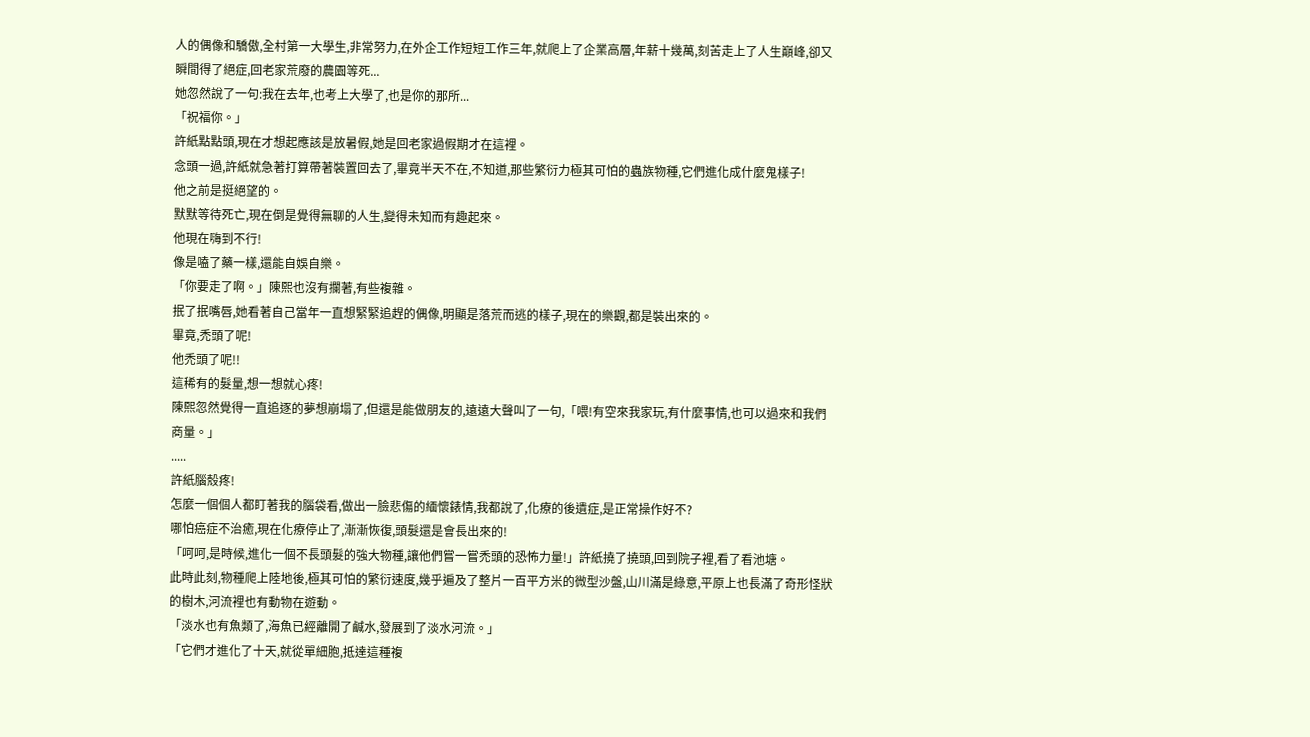人的偶像和驕傲,全村第一大學生,非常努力,在外企工作短短工作三年,就爬上了企業高層,年薪十幾萬,刻苦走上了人生巔峰,卻又瞬間得了絕症,回老家荒廢的農園等死...
她忽然說了一句:我在去年,也考上大學了,也是你的那所...
「祝福你。」
許紙點點頭,現在才想起應該是放暑假,她是回老家過假期才在這裡。
念頭一過,許紙就急著打算帶著裝置回去了,畢竟半天不在,不知道,那些繁衍力極其可怕的蟲族物種,它們進化成什麼鬼樣子!
他之前是挺絕望的。
默默等待死亡,現在倒是覺得無聊的人生,變得未知而有趣起來。
他現在嗨到不行!
像是嗑了藥一樣,還能自娛自樂。
「你要走了啊。」陳熙也沒有攔著,有些複雜。
抿了抿嘴唇,她看著自己當年一直想緊緊追趕的偶像,明顯是落荒而逃的樣子,現在的樂觀,都是裝出來的。
畢竟,禿頭了呢!
他禿頭了呢!!
這稀有的髮量,想一想就心疼!
陳熙忽然覺得一直追逐的夢想崩塌了,但還是能做朋友的,遠遠大聲叫了一句,「喂!有空來我家玩,有什麼事情,也可以過來和我們商量。」
.....
許紙腦殼疼!
怎麼一個個人都盯著我的腦袋看,做出一臉悲傷的緬懷錶情,我都說了,化療的後遺症,是正常操作好不?
哪怕癌症不治癒,現在化療停止了,漸漸恢復,頭髮還是會長出來的!
「呵呵,是時候,進化一個不長頭髮的強大物種,讓他們嘗一嘗禿頭的恐怖力量!」許紙撓了撓頭,回到院子裡,看了看池塘。
此時此刻,物種爬上陸地後,極其可怕的繁衍速度,幾乎遍及了整片一百平方米的微型沙盤,山川滿是綠意,平原上也長滿了奇形怪狀的樹木,河流裡也有動物在遊動。
「淡水也有魚類了,海魚已經離開了鹹水,發展到了淡水河流。」
「它們才進化了十天,就從單細胞,抵達這種複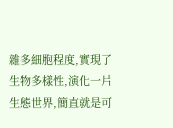雜多細胞程度,實現了生物多樣性,演化一片生態世界,簡直就是可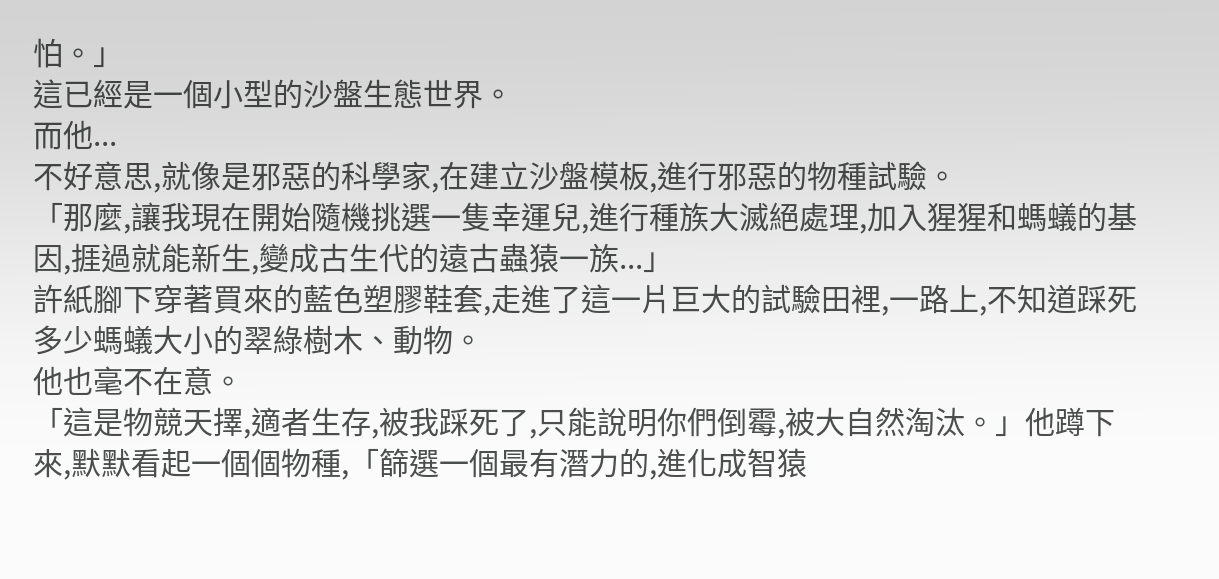怕。」
這已經是一個小型的沙盤生態世界。
而他...
不好意思,就像是邪惡的科學家,在建立沙盤模板,進行邪惡的物種試驗。
「那麼,讓我現在開始隨機挑選一隻幸運兒,進行種族大滅絕處理,加入猩猩和螞蟻的基因,捱過就能新生,變成古生代的遠古蟲猿一族...」
許紙腳下穿著買來的藍色塑膠鞋套,走進了這一片巨大的試驗田裡,一路上,不知道踩死多少螞蟻大小的翠綠樹木、動物。
他也毫不在意。
「這是物競天擇,適者生存,被我踩死了,只能說明你們倒霉,被大自然淘汰。」他蹲下來,默默看起一個個物種,「篩選一個最有潛力的,進化成智猿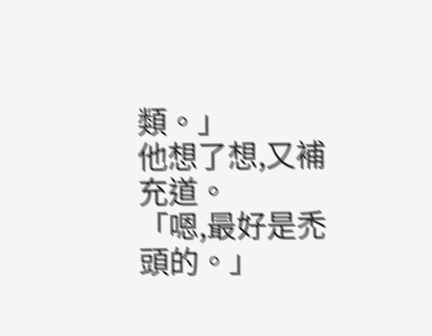類。」
他想了想,又補充道。
「嗯,最好是禿頭的。」